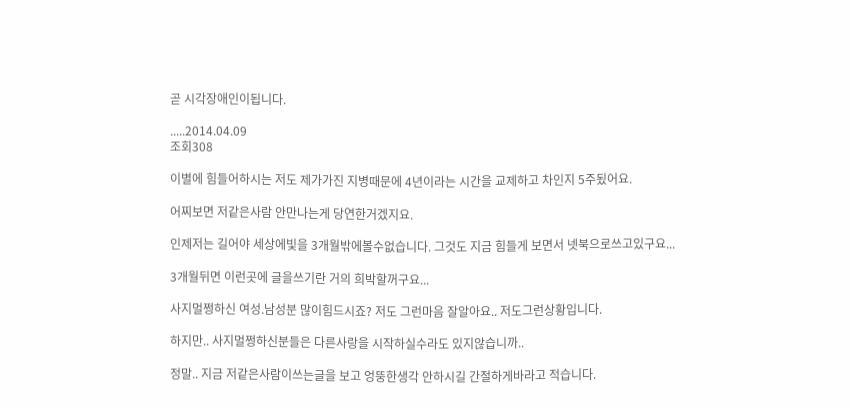곧 시각장애인이됩니다.

.....2014.04.09
조회308

이별에 힘들어하시는 저도 제가가진 지병때문에 4년이라는 시간을 교제하고 차인지 5주됬어요.

어찌보면 저같은사람 안만나는게 당연한거겠지요.

인제저는 길어야 세상에빛을 3개월밖에볼수없습니다. 그것도 지금 힘들게 보면서 넷북으로쓰고있구요...

3개월뒤면 이런곳에 글을쓰기란 거의 희박할꺼구요...

사지멀쩡하신 여성.남성분 많이힘드시죠? 저도 그런마음 잘알아요.. 저도그런상황입니다.

하지만.. 사지멀쩡하신분들은 다른사랑을 시작하실수라도 있지않습니까..

정말.. 지금 저같은사람이쓰는글을 보고 엉뚱한생각 안하시길 간절하게바라고 적습니다.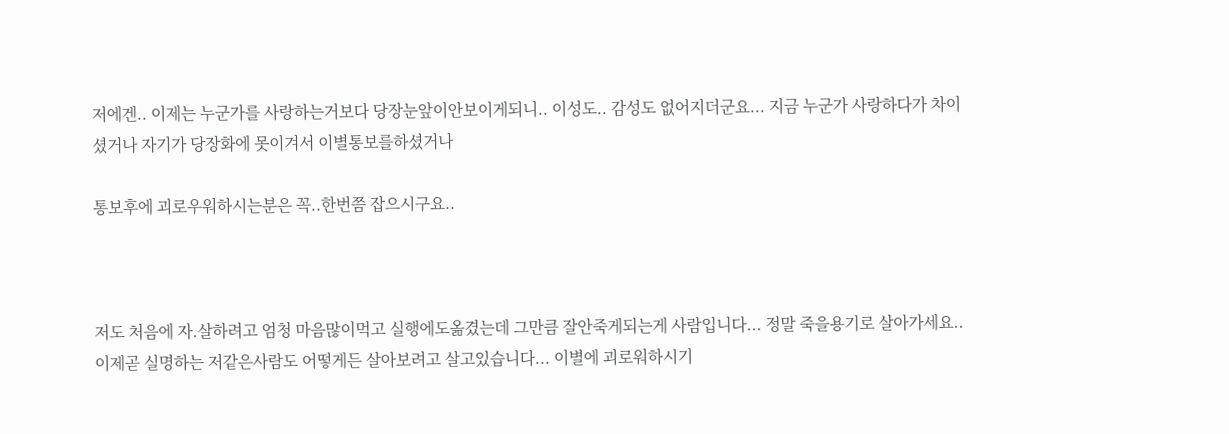저에겐.. 이제는 누군가를 사랑하는거보다 당장눈앞이안보이게되니.. 이성도.. 감성도 없어지더군요... 지금 누군가 사랑하다가 차이셨거나 자기가 당장화에 못이겨서 이별통보를하셨거나

통보후에 괴로우워하시는분은 꼭..한번쯤 잡으시구요..



저도 처음에 자.살하려고 엄청 마음많이먹고 실행에도옮겼는데 그만큼 잘안죽게되는게 사람입니다... 정말 죽을용기로 살아가세요.. 이제곧 실명하는 저같은사람도 어떻게든 살아보려고 살고있습니다... 이별에 괴로워하시기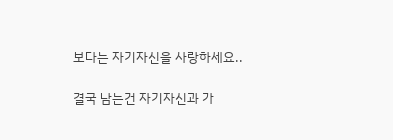보다는 자기자신을 사랑하세요..

결국 남는건 자기자신과 가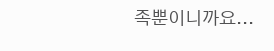족뿐이니까요...